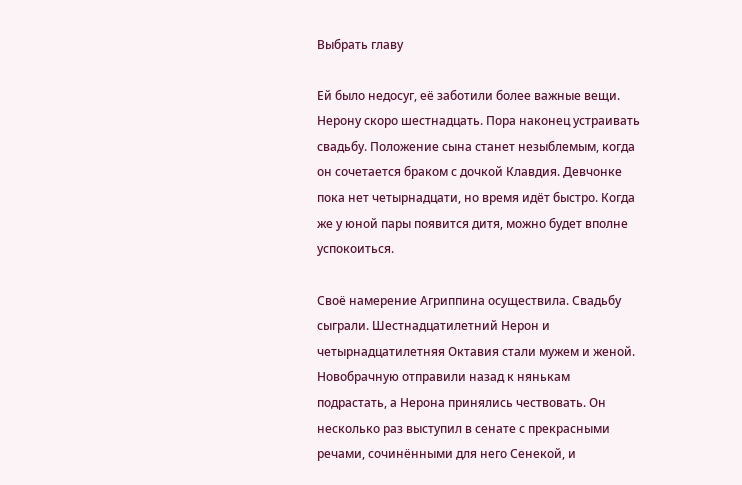Выбрать главу

Ей было недосуг, её заботили более важные вещи. Нерону скоро шестнадцать. Пора наконец устраивать свадьбу. Положение сына станет незыблемым, когда он сочетается браком с дочкой Клавдия. Девчонке пока нет четырнадцати, но время идёт быстро. Когда же у юной пары появится дитя, можно будет вполне успокоиться.

Своё намерение Агриппина осуществила. Свадьбу сыграли. Шестнадцатилетний Нерон и четырнадцатилетняя Октавия стали мужем и женой. Новобрачную отправили назад к нянькам подрастать, а Нерона принялись чествовать. Он несколько раз выступил в сенате с прекрасными речами, сочинёнными для него Сенекой, и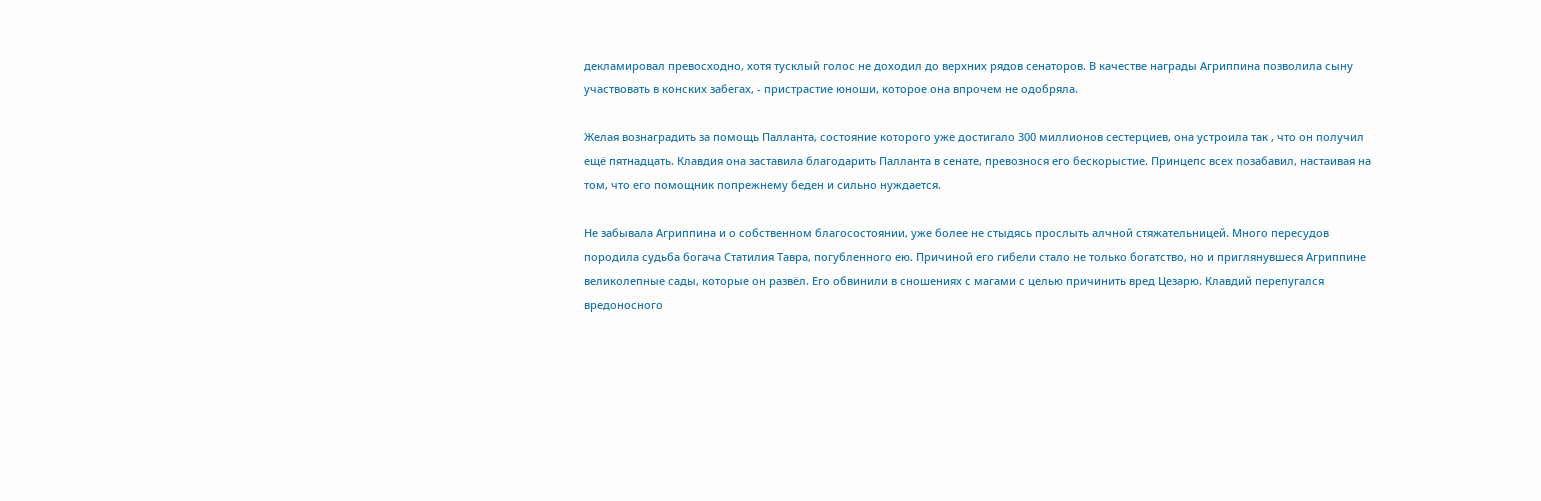декламировал превосходно, хотя тусклый голос не доходил до верхних рядов сенаторов. В качестве награды Агриппина позволила сыну участвовать в конских забегах, - пристрастие юноши, которое она впрочем не одобряла.

Желая вознаградить за помощь Палланта, состояние которого уже достигало 300 миллионов сестерциев, она устроила так , что он получил ещё пятнадцать. Клавдия она заставила благодарить Палланта в сенате, превознося его бескорыстие. Принцепс всех позабавил, настаивая на том, что его помощник попрежнему беден и сильно нуждается.

Не забывала Агриппина и о собственном благосостоянии, уже более не стыдясь прослыть алчной стяжательницей. Много пересудов породила судьба богача Статилия Тавра, погубленного ею. Причиной его гибели стало не только богатство, но и приглянувшеся Агриппине великолепные сады, которые он развёл. Его обвинили в сношениях с магами с целью причинить вред Цезарю. Клавдий перепугался вредоносного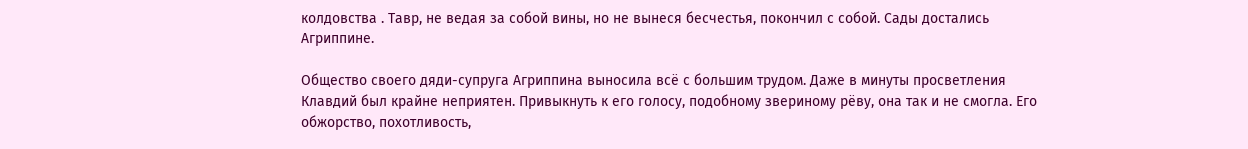колдовства . Тавр, не ведая за собой вины, но не вынеся бесчестья, покончил с собой. Сады достались Агриппине.

Общество своего дяди-супруга Агриппина выносила всё с большим трудом. Даже в минуты просветления Клавдий был крайне неприятен. Привыкнуть к его голосу, подобному звериному рёву, она так и не смогла. Его обжорство, похотливость,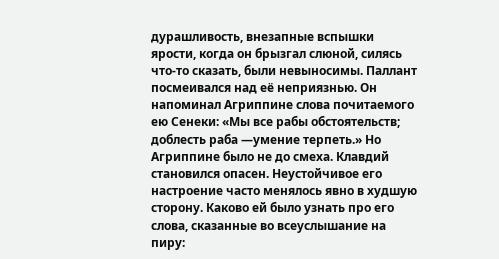дурашливость, внезапные вспышки ярости, когда он брызгал слюной, силясь что-то сказать, были невыносимы. Паллант посмеивался над её неприязнью. Он напоминал Агриппине слова почитаемого ею Сенеки: «Мы все рабы обстоятельств; доблесть раба —умение терпеть.» Но Агриппине было не до смеха. Клавдий становился опасен. Неустойчивое его настроение часто менялось явно в худшую сторону. Каково ей было узнать про его слова, сказанные во всеуслышание на пиру: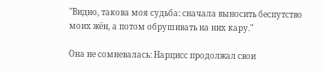"Видно, такова моя судьба: сначала выносить беспутство моих жён, а потом обрушивать на них кару."

Она не сомневалась: Нарцисс продолжал свои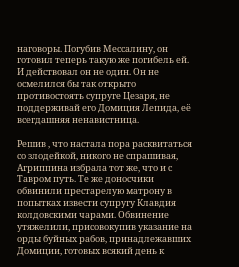наговоры. Погубив Мессалину, он готовил теперь такую же погибель ей. И действовал он не один. Он не осмелился бы так открыто противостоять супруге Цезаря, не поддерживай его Домиция Лепида, её всегдашняя ненавистница.

Решив , что настала пора расквитаться со злодейкой, никого не спрашивая, Агриппина избрала тот же, что и с Тавром путь. Те же доносчики обвинили престарелую матрону в попытках извести супругу Клавдия колдовскими чарами. Обвинение утяжелили, присовокупив указание на орды буйных рабов, принадлежавших Домиции, готовых всякий день к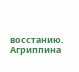восстанию. Агриппина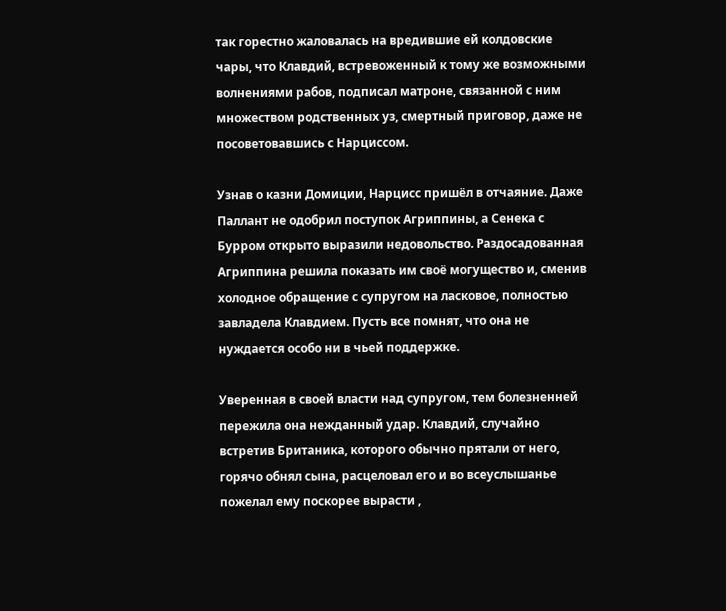так горестно жаловалась на вредившие ей колдовские чары, что Клавдий, встревоженный к тому же возможными волнениями рабов, подписал матроне, связанной с ним множеством родственных уз, смертный приговор, даже не посоветовавшись с Нарциссом.

Узнав о казни Домиции, Нарцисс пришёл в отчаяние. Даже Паллант не одобрил поступок Агриппины, а Сенека с Бурром открыто выразили недовольство. Раздосадованная Агриппина решила показать им своё могущество и, сменив холодное обращение с супругом на ласковое, полностью завладела Клавдием. Пусть все помнят, что она не нуждается особо ни в чьей поддержке.

Уверенная в своей власти над супругом, тем болезненней пережила она нежданный удар. Клавдий, случайно встретив Британика, которого обычно прятали от него, горячо обнял сына, расцеловал его и во всеуслышанье пожелал ему поскорее вырасти ,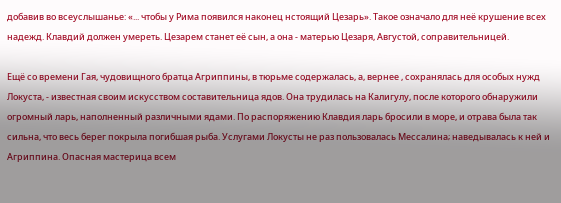добавив во всеуслышанье: «... чтобы у Рима появился наконец нстоящий Цезарь». Такое означало для неё крушение всех надежд. Клавдий должен умереть. Цезарем станет её сын, а она - матерью Цезаря, Августой, соправительницей.

Ещё со времени Гая, чудовищного братца Агриппины, в тюрьме содержалась, а, вернее , сохранялась для особых нужд Локуста, - известная своим искусством составительница ядов. Она трудилась на Калигулу, после которого обнаружили огромный ларь, наполненный различными ядами. По распоряжению Клавдия ларь бросили в море, и отрава была так сильна, что весь берег покрыла погибшая рыба. Услугами Локусты не раз пользовалась Мессалина; наведывалась к ней и Агриппина. Опасная мастерица всем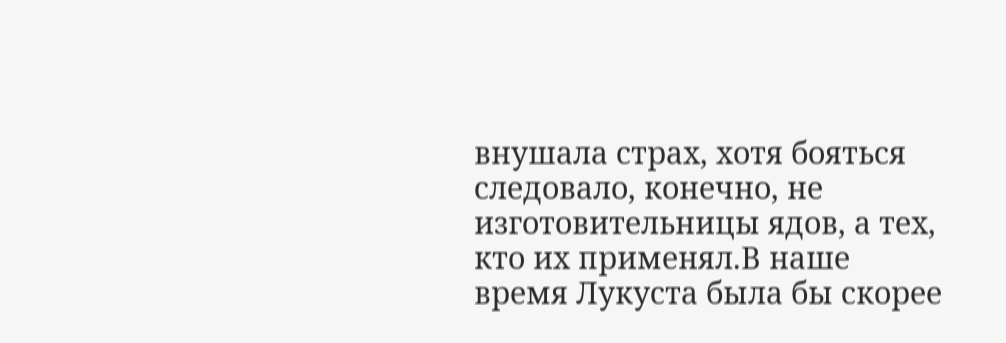внушала страх, хотя бояться следовало, конечно, не изготовительницы ядов, а тех, кто их применял.В наше время Лукуста была бы скорее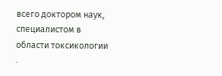всего доктором наук, специалистом в области токсикологии .